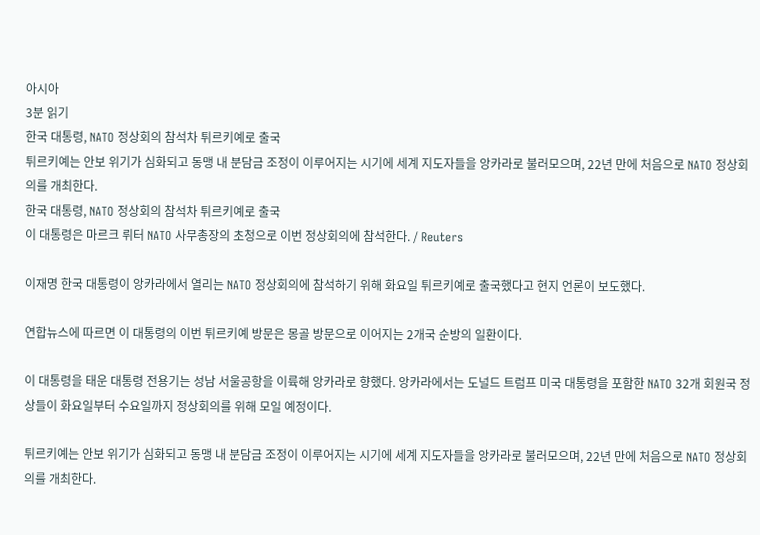아시아
3분 읽기
한국 대통령, NATO 정상회의 참석차 튀르키예로 출국
튀르키예는 안보 위기가 심화되고 동맹 내 분담금 조정이 이루어지는 시기에 세계 지도자들을 앙카라로 불러모으며, 22년 만에 처음으로 NATO 정상회의를 개최한다.
한국 대통령, NATO 정상회의 참석차 튀르키예로 출국
이 대통령은 마르크 뤼터 NATO 사무총장의 초청으로 이번 정상회의에 참석한다. / Reuters

이재명 한국 대통령이 앙카라에서 열리는 NATO 정상회의에 참석하기 위해 화요일 튀르키예로 출국했다고 현지 언론이 보도했다.

연합뉴스에 따르면 이 대통령의 이번 튀르키예 방문은 몽골 방문으로 이어지는 2개국 순방의 일환이다.

이 대통령을 태운 대통령 전용기는 성남 서울공항을 이륙해 앙카라로 향했다. 앙카라에서는 도널드 트럼프 미국 대통령을 포함한 NATO 32개 회원국 정상들이 화요일부터 수요일까지 정상회의를 위해 모일 예정이다.

튀르키예는 안보 위기가 심화되고 동맹 내 분담금 조정이 이루어지는 시기에 세계 지도자들을 앙카라로 불러모으며, 22년 만에 처음으로 NATO 정상회의를 개최한다.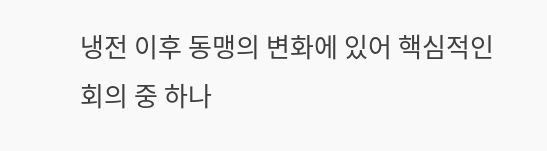냉전 이후 동맹의 변화에 있어 핵심적인 회의 중 하나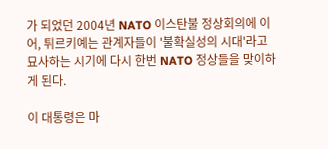가 되었던 2004년 NATO 이스탄불 정상회의에 이어, 튀르키예는 관계자들이 '불확실성의 시대'라고 묘사하는 시기에 다시 한번 NATO 정상들을 맞이하게 된다.

이 대통령은 마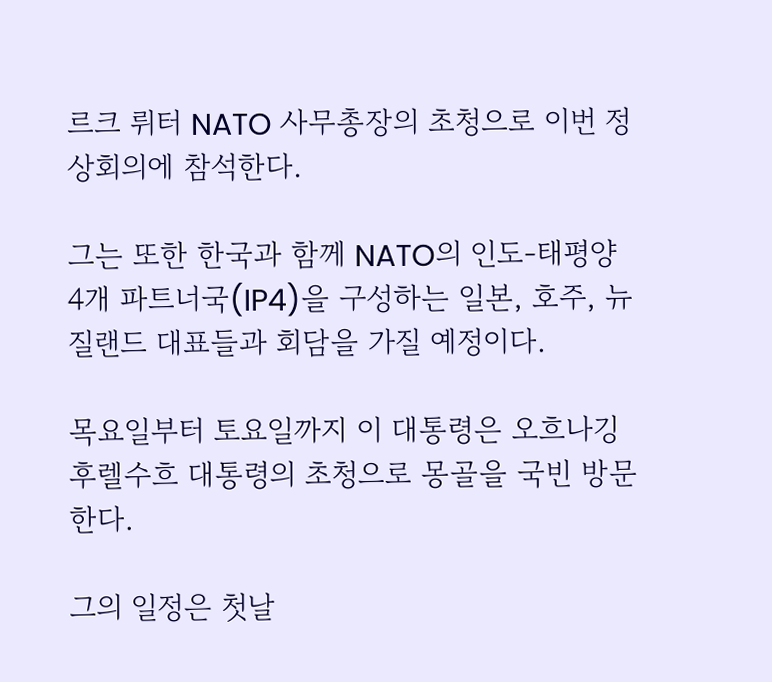르크 뤼터 NATO 사무총장의 초청으로 이번 정상회의에 참석한다.

그는 또한 한국과 함께 NATO의 인도-태평양 4개 파트너국(IP4)을 구성하는 일본, 호주, 뉴질랜드 대표들과 회담을 가질 예정이다.

목요일부터 토요일까지 이 대통령은 오흐나깅 후렐수흐 대통령의 초청으로 몽골을 국빈 방문한다.

그의 일정은 첫날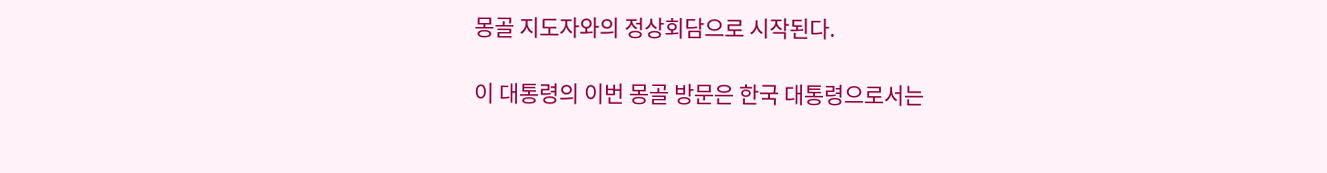몽골 지도자와의 정상회담으로 시작된다.

이 대통령의 이번 몽골 방문은 한국 대통령으로서는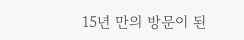15년 만의 방문이 된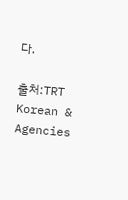다.

출처:TRT Korean & Agencies